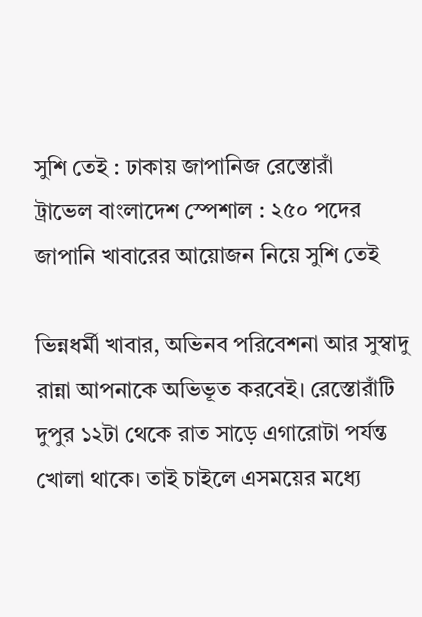সুশি তেই : ঢাকায় জাপানিজ রেস্তোরাঁ
ট্রাভেল বাংলাদেশ স্পেশাল : ২৫০ পদের জাপানি খাবারের আয়োজন নিয়ে সুশি তেই

ভিন্নধর্মী খাবার, অভিনব পরিবেশনা আর সুস্বাদু রান্না আপনাকে অভিভূত করবেই। রেস্তোরাঁটি দুপুর ১২টা থেকে রাত সাড়ে এগারোটা পর্যন্ত খোলা থাকে। তাই চাইলে এসময়ের মধ্যে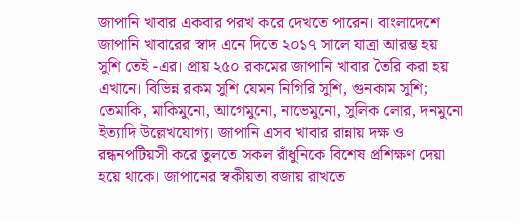জাপানি খাবার একবার পরখ করে দেখতে পারেন। বাংলাদেশে জাপানি খাবারের স্বাদ এনে দিতে ২০১৭ সালে যাত্রা আরম্ভ হয় সুশি তেই -এর। প্রায় ২৫০ রকমের জাপানি খাবার তৈরি করা হয় এখানে। বিভিন্ন রকম সুশি যেমন নিগিরি সুশি, গুনকাম সুশি; তেমাকি, মাকিমুনো, আগেমুনো, নাভেমুনো, সুলিক লোর, দনমুনো ইত্যাদি উল্লেখযোগ্য। জাপানি এসব খাবার রান্নায় দক্ষ ও রন্ধনপটিয়সী করে তুলতে সকল রাঁধুনিকে বিশেষ প্রশিক্ষণ দেয়া হয়ে থাকে। জাপানের স্বকীয়তা বজায় রাখতে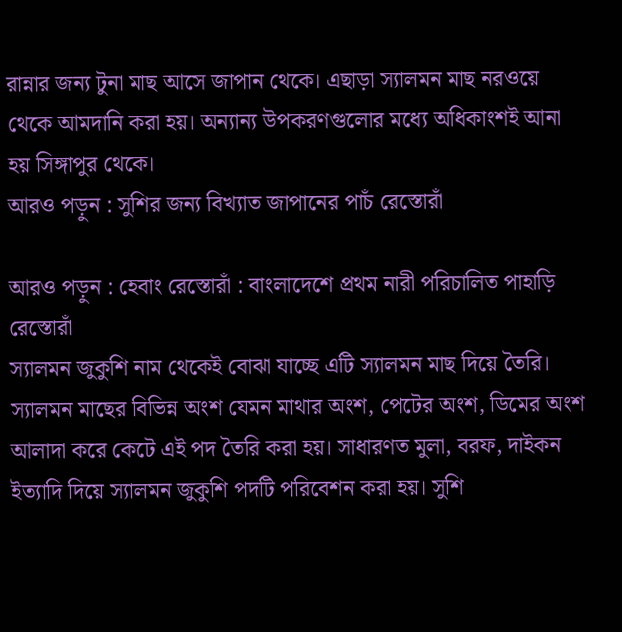রান্নার জন্য টুনা মাছ আসে জাপান থেকে। এছাড়া স্যালমন মাছ নরওয়ে থেকে আমদানি করা হয়। অন্যান্য উপকরণগুলোর মধ্যে অধিকাংশই আনা হয় সিঙ্গাপুর থেকে।
আরও পড়ুন : সুশির জন্য বিখ্যাত জাপানের পাচঁ রেস্তোরাঁ

আরও পড়ুন : হেবাং রেস্তোরাঁ : বাংলাদেশে প্রথম নারী পরিচালিত পাহাড়ি রেস্তোরাঁ
স্যালমন জুকুশি নাম থেকেই বোঝা যাচ্ছে এটি স্যালমন মাছ দিয়ে তৈরি। স্যালমন মাছের বিভিন্ন অংশ যেমন মাথার অংশ, পেটের অংশ, ডিমের অংশ আলাদা করে কেটে এই পদ তৈরি করা হয়। সাধারণত মুলা, বরফ, দাইকন ইত্যাদি দিয়ে স্যালমন জুকুশি পদটি পরিবেশন করা হয়। সুশি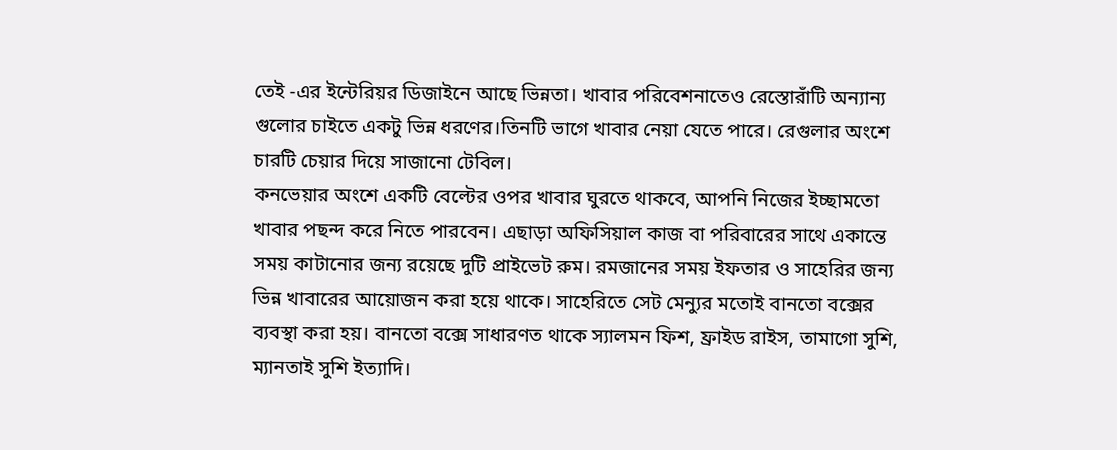তেই -এর ইন্টেরিয়র ডিজাইনে আছে ভিন্নতা। খাবার পরিবেশনাতেও রেস্তোরাঁটি অন্যান্য গুলোর চাইতে একটু ভিন্ন ধরণের।তিনটি ভাগে খাবার নেয়া যেতে পারে। রেগুলার অংশে চারটি চেয়ার দিয়ে সাজানো টেবিল।
কনভেয়ার অংশে একটি বেল্টের ওপর খাবার ঘুরতে থাকবে, আপনি নিজের ইচ্ছামতো খাবার পছন্দ করে নিতে পারবেন। এছাড়া অফিসিয়াল কাজ বা পরিবারের সাথে একান্তে সময় কাটানোর জন্য রয়েছে দুটি প্রাইভেট রুম। রমজানের সময় ইফতার ও সাহেরির জন্য ভিন্ন খাবারের আয়োজন করা হয়ে থাকে। সাহেরিতে সেট মেন্যুর মতোই বানতো বক্সের ব্যবস্থা করা হয়। বানতো বক্সে সাধারণত থাকে স্যালমন ফিশ, ফ্রাইড রাইস, তামাগো সুশি, ম্যানতাই সুশি ইত্যাদি।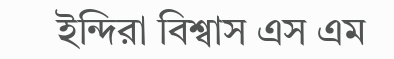ইন্দিরা বিশ্বাস এস এম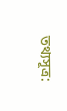তথ্যসূত্র: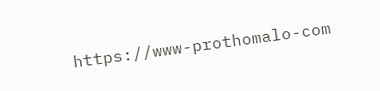https://www-prothomalo-com